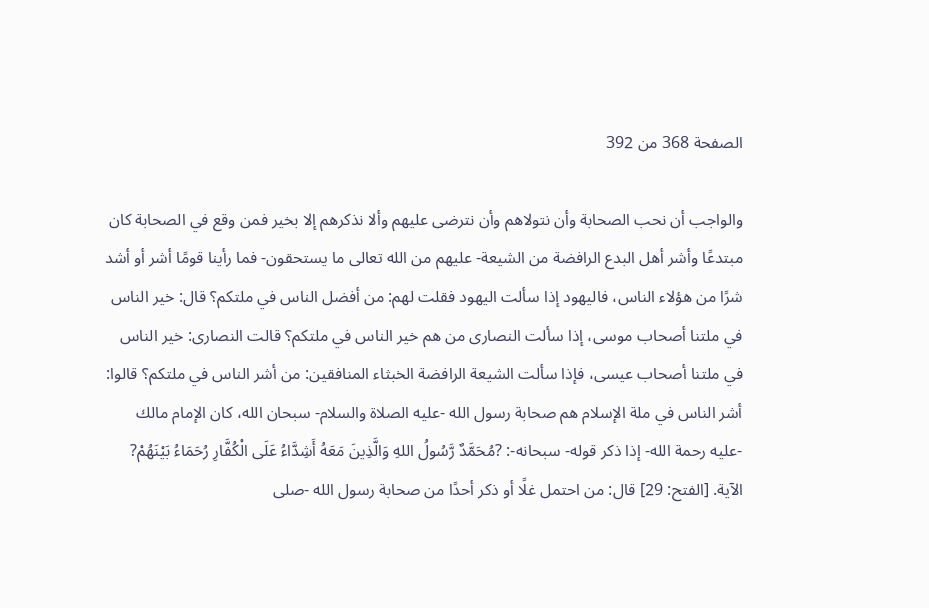الصفحة 368 من 392

والواجب أن نحب الصحابة وأن نتولاهم وأن نترضى عليهم وألا نذكرهم إلا بخير فمن وقع في الصحابة كان مبتدعًا وأشر أهل البدع الرافضة من الشيعة- عليهم من الله تعالى ما يستحقون- فما رأينا قومًا أشر أو أشد شرًا من هؤلاء الناس، فاليهود إذا سألت اليهود فقلت لهم: من أفضل الناس في ملتكم؟ قال: خير الناس في ملتنا أصحاب موسى، إذا سألت النصارى من هم خير الناس في ملتكم؟ قالت النصارى: خير الناس في ملتنا أصحاب عيسى، فإذا سألت الشيعة الرافضة الخبثاء المنافقين: من أشر الناس في ملتكم؟ قالوا: أشر الناس في ملة الإسلام هم صحابة رسول الله -عليه الصلاة والسلام- سبحان الله، كان الإمام مالك -عليه رحمة الله- إذا ذكر قوله- سبحانه-: ?مُحَمَّدٌ رَّسُولُ اللهِ وَالَّذِينَ مَعَهُ أَشِدَّاءُ عَلَى الْكُفَّارِ رُحَمَاءُ بَيْنَهُمْ? الآية. [الفتح: 29] قال: من احتمل غلًا أو ذكر أحدًا من صحابة رسول الله -صلى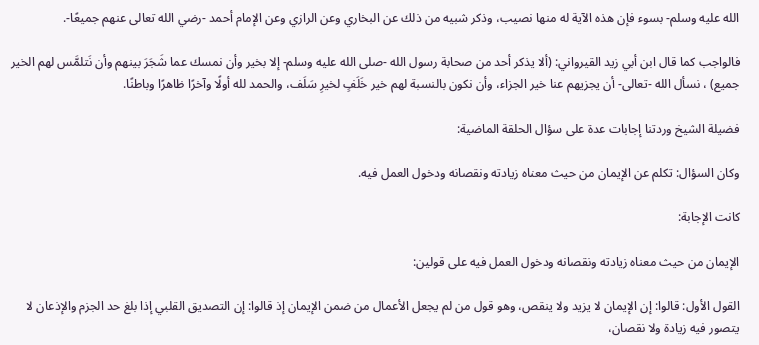الله عليه وسلم- بسوء فإن هذه الآية له منها نصيب، وذكر شبيه من ذلك عن البخاري وعن الرازي وعن الإمام أحمد -رضي الله تعالى عنهم جميعًا-.

فالواجب كما قال ابن أبي زيد القيرواني: (ألا يذكر أحد من صحابة رسول الله -صلى الله عليه وسلم- إلا بخير وأن نمسك عما شَجَرَ بينهم وأن نَتلمَّس لهم الخير جميع) ، نسأل الله -تعالى- أن يجزيهم عنا خير الجزاء، وأن نكون بالنسبة لهم خير خَلَفٍ لخيرِ سَلَف، والحمد لله أولًا وآخرًا ظاهرًا وباطنًا.

فضيلة الشيخ وردتنا إجابات عدة على سؤال الحلقة الماضية:

وكان السؤال: تكلم عن الإيمان من حيث معناه زيادته ونقصانه ودخول العمل فيه.

كانت الإجابة:

الإيمان من حيث معناه زيادته ونقصانه ودخول العمل فيه على قولين:

القول الأول: قالوا: إن الإيمان لا يزيد ولا ينقص، وهو قول من لم يجعل الأعمال من ضمن الإيمان إذ قالوا: إن التصديق القلبي إذا بلغ حد الجزم والإذعان لا يتصور فيه زيادة ولا نقصان،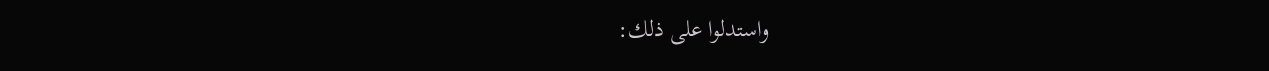واستدلوا على ذلك: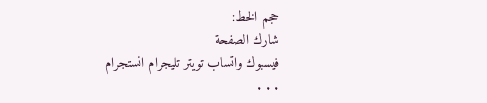حجم الخط:
شارك الصفحة
فيسبوك واتساب تويتر تليجرام انستجرام
. . .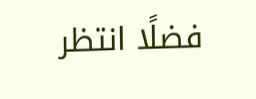فضلًا انتظر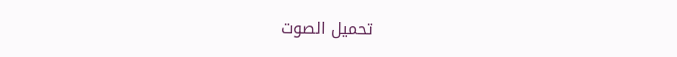تحميل الصوت